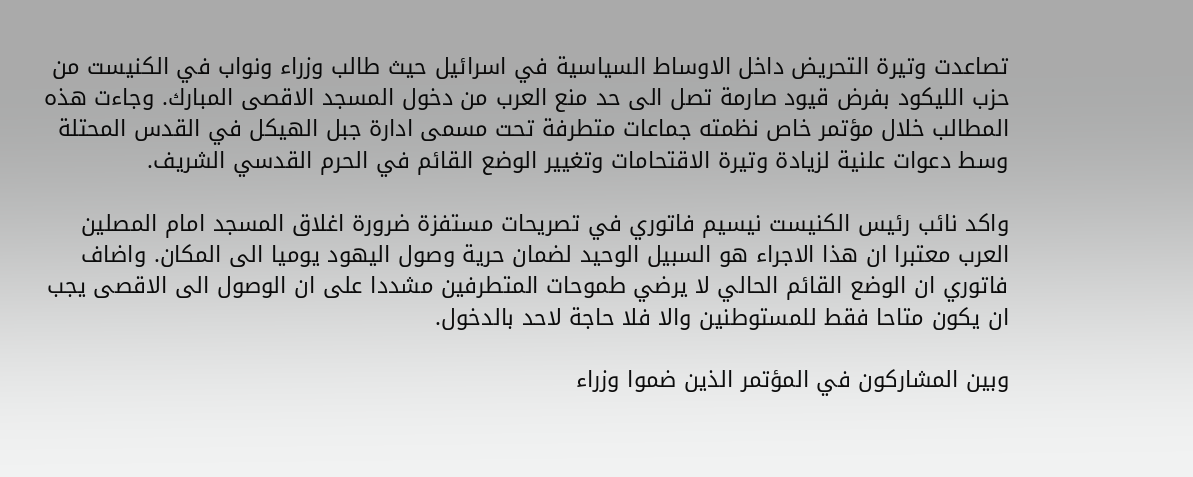تصاعدت وتيرة التحريض داخل الاوساط السياسية في اسرائيل حيث طالب وزراء ونواب في الكنيست من حزب الليكود بفرض قيود صارمة تصل الى حد منع العرب من دخول المسجد الاقصى المبارك. وجاءت هذه المطالب خلال مؤتمر خاص نظمته جماعات متطرفة تحت مسمى ادارة جبل الهيكل في القدس المحتلة وسط دعوات علنية لزيادة وتيرة الاقتحامات وتغيير الوضع القائم في الحرم القدسي الشريف.

واكد نائب رئيس الكنيست نيسيم فاتوري في تصريحات مستفزة ضرورة اغلاق المسجد امام المصلين العرب معتبرا ان هذا الاجراء هو السبيل الوحيد لضمان حرية وصول اليهود يوميا الى المكان. واضاف فاتوري ان الوضع القائم الحالي لا يرضي طموحات المتطرفين مشددا على ان الوصول الى الاقصى يجب ان يكون متاحا فقط للمستوطنين والا فلا حاجة لاحد بالدخول.

وبين المشاركون في المؤتمر الذين ضموا وزراء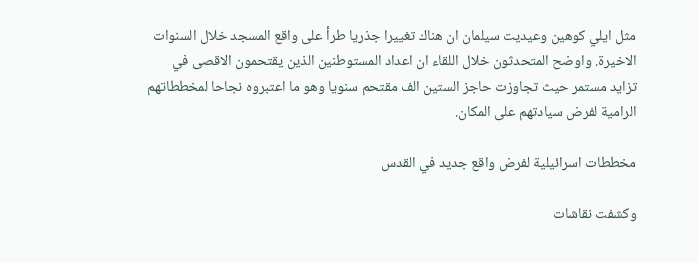مثل ايلي كوهين وعيديت سيلمان ان هناك تغييرا جذريا طرأ على واقع المسجد خلال السنوات الاخيرة. واوضح المتحدثون خلال اللقاء ان اعداد المستوطنين الذين يقتحمون الاقصى في تزايد مستمر حيث تجاوزت حاجز الستين الف مقتحم سنويا وهو ما اعتبروه نجاحا لمخططاتهم الرامية لفرض سيادتهم على المكان.

مخططات اسرائيلية لفرض واقع جديد في القدس

وكشفت نقاشات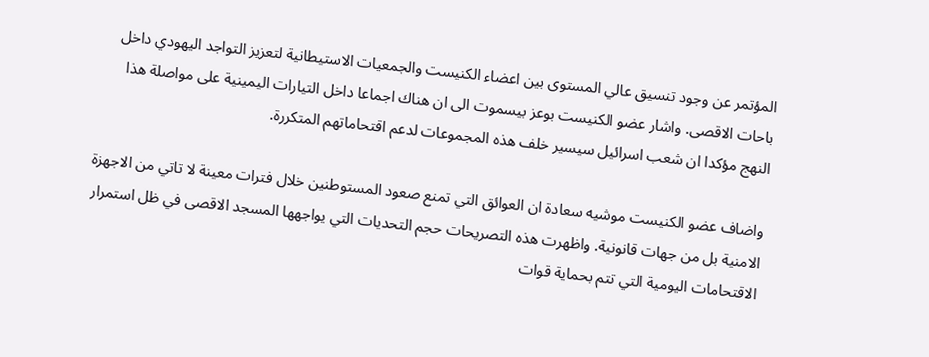المؤتمر عن وجود تنسيق عالي المستوى بين اعضاء الكنيست والجمعيات الاستيطانية لتعزيز التواجد اليهودي داخل باحات الاقصى. واشار عضو الكنيست بوعز بيسموت الى ان هناك اجماعا داخل التيارات اليمينية على مواصلة هذا النهج مؤكدا ان شعب اسرائيل سيسير خلف هذه المجموعات لدعم اقتحاماتهم المتكررة.

واضاف عضو الكنيست موشيه سعادة ان العوائق التي تمنع صعود المستوطنين خلال فترات معينة لا تاتي من الاجهزة الامنية بل من جهات قانونية. واظهرت هذه التصريحات حجم التحديات التي يواجهها المسجد الاقصى في ظل استمرار الاقتحامات اليومية التي تتم بحماية قوات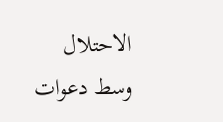الاحتلال وسط دعوات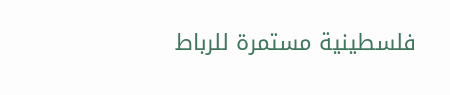فلسطينية مستمرة للرباط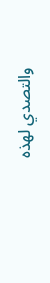والتصدي لهذه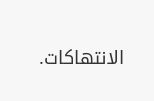الانتهاكات.